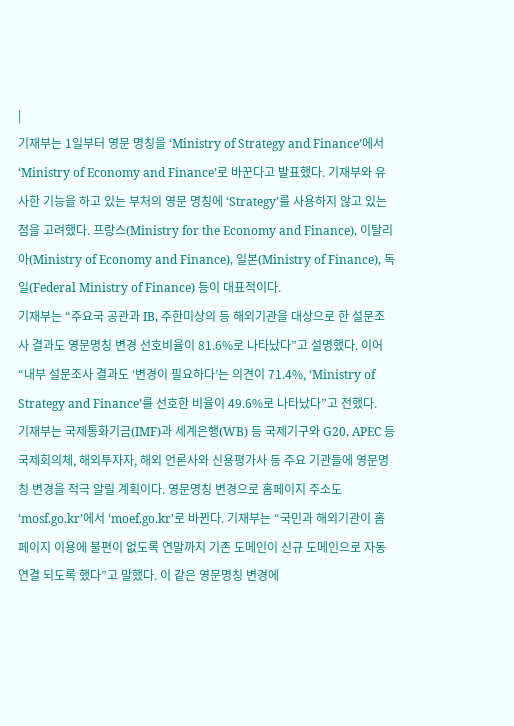|
기재부는 1일부터 영문 명칭을 ‘Ministry of Strategy and Finance’에서 ‘Ministry of Economy and Finance’로 바꾼다고 발표했다. 기재부와 유사한 기능을 하고 있는 부처의 영문 명칭에 ‘Strategy’를 사용하지 않고 있는 점을 고려했다. 프랑스(Ministry for the Economy and Finance), 이탈리아(Ministry of Economy and Finance), 일본(Ministry of Finance), 독일(Federal Ministry of Finance) 등이 대표적이다.
기재부는 “주요국 공관과 IB, 주한미상의 등 해외기관을 대상으로 한 설문조사 결과도 영문명칭 변경 선호비율이 81.6%로 나타났다”고 설명했다. 이어 “내부 설문조사 결과도 ‘변경이 필요하다’는 의견이 71.4%, ‘Ministry of Strategy and Finance’를 선호한 비율이 49.6%로 나타났다”고 전했다.
기재부는 국제통화기금(IMF)과 세계은행(WB) 등 국제기구와 G20, APEC 등 국제회의체, 해외투자자, 해외 언론사와 신용평가사 등 주요 기관들에 영문명칭 변경을 적극 알릴 계획이다. 영문명칭 변경으로 홈페이지 주소도 ‘mosf.go.kr’에서 ‘moef.go.kr’로 바뀐다. 기재부는 “국민과 해외기관이 홈페이지 이용에 불편이 없도록 연말까지 기존 도메인이 신규 도메인으로 자동연결 되도록 했다”고 말했다. 이 같은 영문명칭 변경에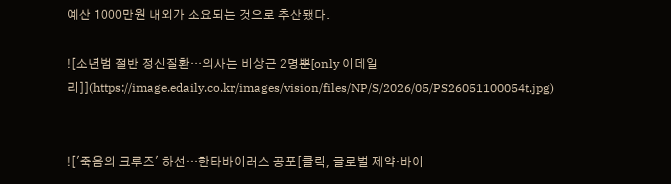예산 1000만원 내외가 소요되는 것으로 추산됐다.

![소년범 절반 정신질환…의사는 비상근 2명뿐[only 이데일리]](https://image.edaily.co.kr/images/vision/files/NP/S/2026/05/PS26051100054t.jpg)


!['죽음의 크루즈' 하선…한타바이러스 공포[클릭, 글로벌 제약·바이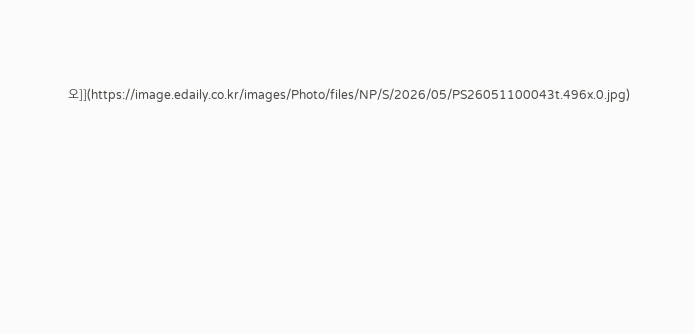오]](https://image.edaily.co.kr/images/Photo/files/NP/S/2026/05/PS26051100043t.496x.0.jpg)